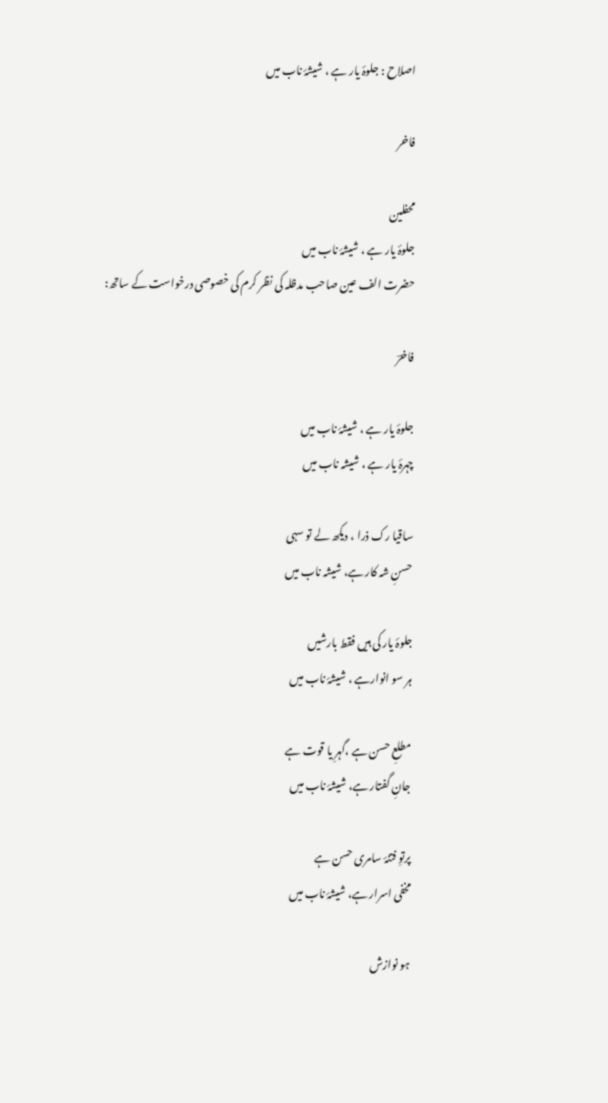اصلاح : جلوۂ یار ہے ، شیشۂ ناب میں

فاخر

محفلین
جلوۂ یار ہے ، شیشۂ ناب میں
حضرت الف عین صاحب مدظلہ کی نظر کرم کی خصوصی درخواست کے ساتھ:

فاخرؔ

جلوۂ یار ہے ، شیشۂ ناب میں
چہرۂ یار ہے ، شیشہ ناب میں

ساقیا رک ذرا ، دیکھ لے تو سہی
حسنِ شہ کار ہے، شیشہ ناب میں

جلوۂ یار کی ہیں فقط بارشیں
ہر سو انوارہے ، شیشۂ ناب میں

مطلعِ حسن ہے ،گہرِ یا قوت ہے
جانِ گفتار ہے، شیشۂ ناب میں

پرتوِ فتنۂ سامری حسن ہے
مخفی اسرار ہے، شیشۂ ناب میں

ہو نوازش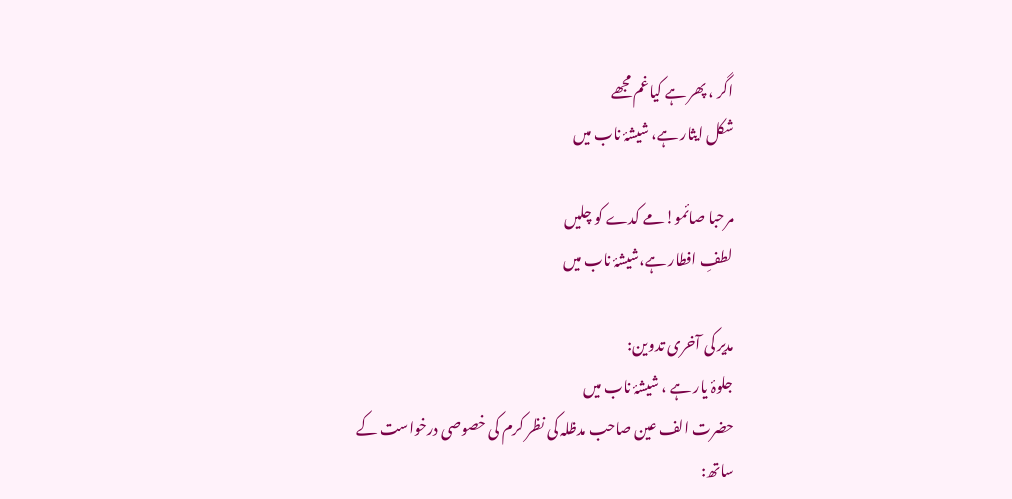اگر ، پھر ہے کیاغم مجھے
شکل ایثار ہے، شیشۂ ناب میں

مرحبا صائمو!مے کدے کو چلیں
لطفِ افطار ہے،شیشۂ ناب میں

مدیر کی آخری تدوین:
جلوۂ یار ہے ، شیشۂ ناب میں
حضرت الف عین صاحب مدظلہ کی نظر کرم کی خصوصی درخواست کے ساتھ: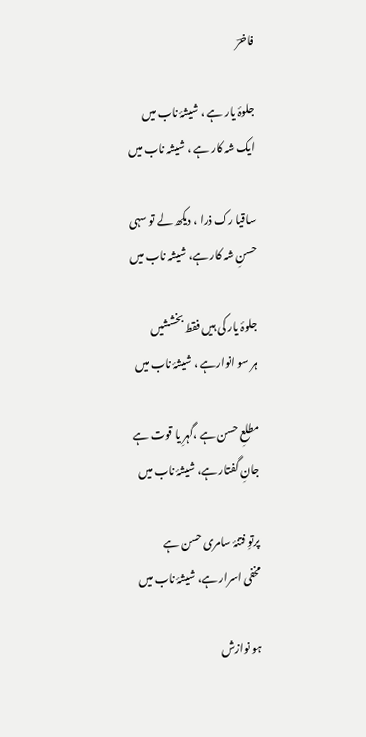فاخرؔ

جلوۂ یار ہے ، شیشۂ ناب میں
ایک شہ کار ہے ، شیشہ ناب میں

ساقیا رک ذرا ، دیکھ لے تو سہی
حسنِ شہ کار ہے، شیشہ ناب میں

جلوۂ یار کی ہیں فقط بخششیں
ہر سو انوارہے ، شیشۂ ناب میں

مطلعِ حسن ہے ،گہرِ یا قوت ہے
جانِ گفتار ہے، شیشۂ ناب میں

پرتوِ فتنۂ سامری حسن ہے
مخفی اسرار ہے، شیشۂ ناب میں

ہو نوازش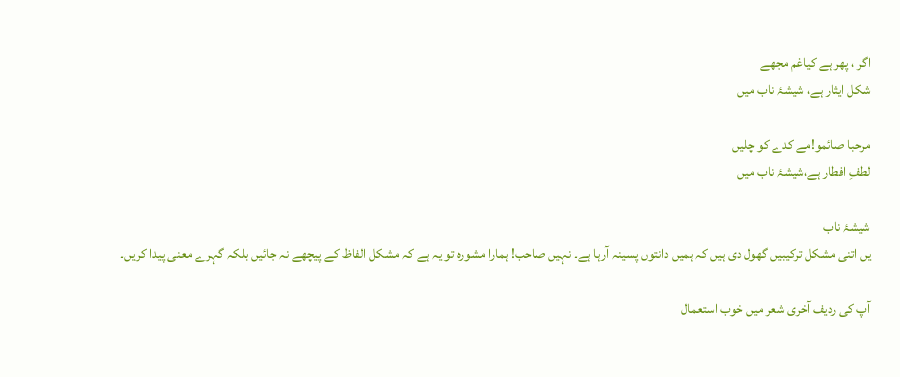اگر ، پھر ہے کیاغم مجھے
شکل ایثار ہے، شیشۂ ناب میں

مرحبا صائمو!مے کدے کو چلیں
لطفِ افطار ہے،شیشۂ ناب میں

شیشۂ ناب
یں اتنی مشکل ترکیبیں گھول دی ہیں کہ ہمیں دانتوں پسینہ آرہا ہے۔ نہیں صاحب! ہمارا مشورہ تو یہ ہے کہ مشکل الفاظ کے پیچھے نہ جائیں بلکہ گہرے معنی پیدا کریں۔

آپ کی ردیف آخری شعر میں خوب استعمال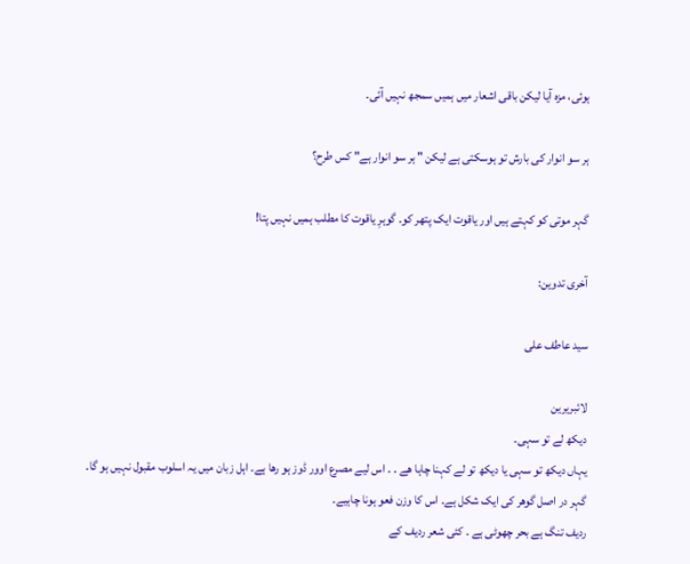ہوئی، مزہ آیا لیکن باقی اشعار میں ہمیں سمجھ نہیں آئی۔

ہر سو انوار کی بارش تو ہوسکتی ہے لیکن " ہر سو انوار ہے" کس طرح؟

گہر موتی کو کہتے ہیں اور یاقوت ایک پتھر کو۔ گوہرِ یاقوت کا مطلب ہمیں نہیں پتا!

آخری تدوین:

سید عاطف علی

لائبریرین
دیکھ لے تو سہی۔
یہاں دیکھ تو سہی یا دیکھ تو لے کہنا چاہا ھے ۔ ۔ اس لیے مصرع اوور ڈوز ہو رھا ہے۔ اہل زبان میں یہ اسلوب مقبول نہیں ہو گا۔
گہر در اصل گوھر کی ایک شکل ہے۔ اس کا وزن فعو ہونا چاہیے۔
ردیف تنگ ہے بحر چھوٹی ہے ۔ کئی شعر ردیف کے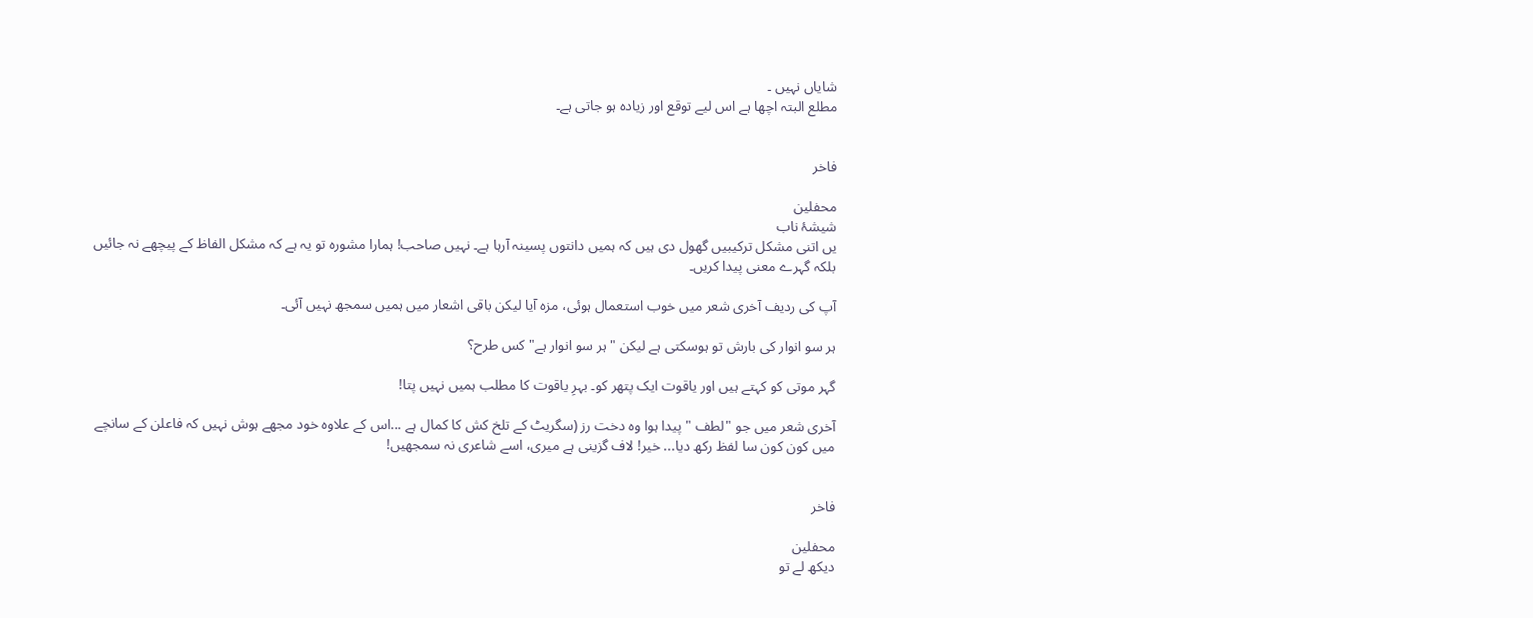شایاں نہیں ۔
مطلع البتہ اچھا ہے اس لیے توقع اور زیادہ ہو جاتی ہے۔


فاخر

محفلین
شیشۂ ناب
یں اتنی مشکل ترکیبیں گھول دی ہیں کہ ہمیں دانتوں پسینہ آرہا ہے۔ نہیں صاحب! ہمارا مشورہ تو یہ ہے کہ مشکل الفاظ کے پیچھے نہ جائیں بلکہ گہرے معنی پیدا کریں۔

آپ کی ردیف آخری شعر میں خوب استعمال ہوئی، مزہ آیا لیکن باقی اشعار میں ہمیں سمجھ نہیں آئی۔

ہر سو انوار کی بارش تو ہوسکتی ہے لیکن " ہر سو انوار ہے" کس طرح؟

گہر موتی کو کہتے ہیں اور یاقوت ایک پتھر کو۔ بہرِ یاقوت کا مطلب ہمیں نہیں پتا!

آخری شعر میں جو "لطف " پیدا ہوا وہ دخت رز (سگریٹ کے تلخ کش کا کمال ہے ...اس کے علاوہ خود مجھے ہوش نہیں کہ فاعلن کے سانچے میں کون کون سا لفظ رکھ دیا... خیر! لاف گزینی ہے میری، اسے شاعری نہ سمجھیں!


فاخر

محفلین
دیکھ لے تو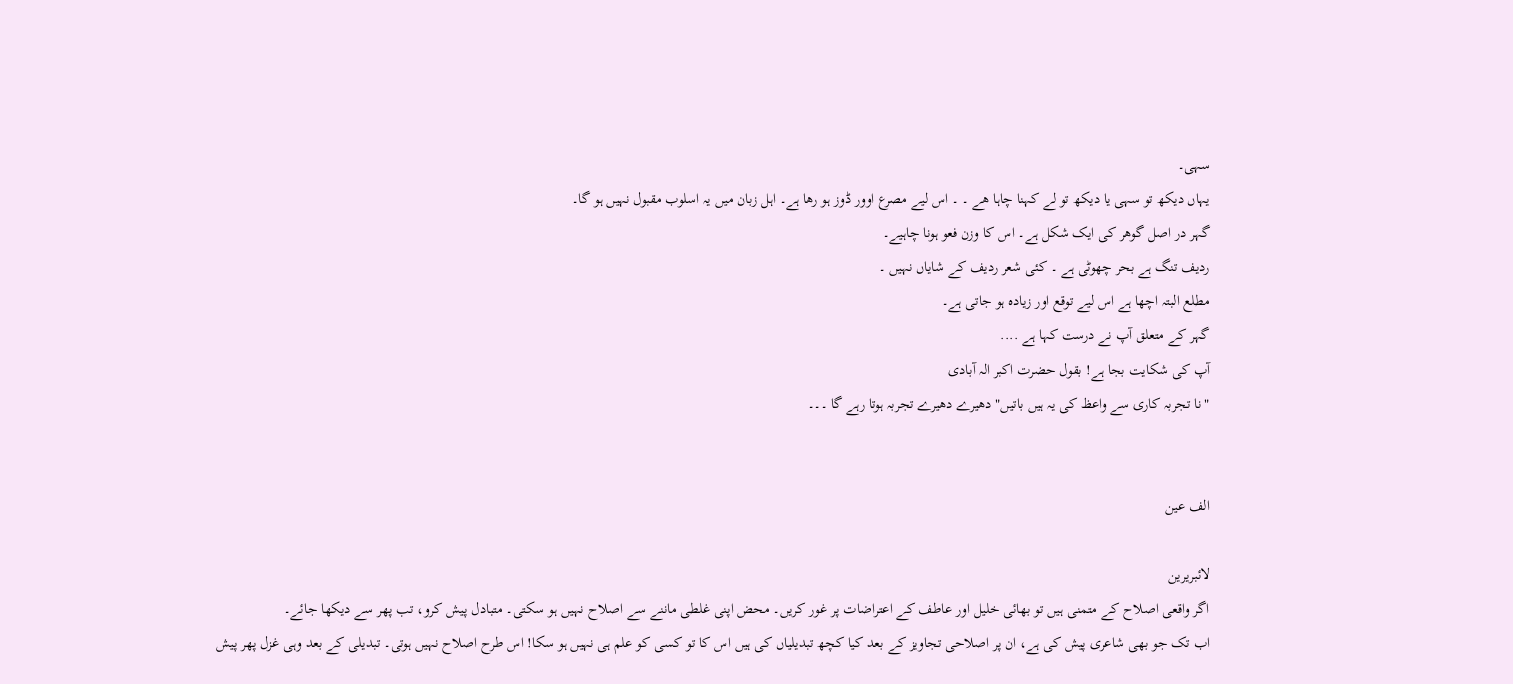سہی۔
یہاں دیکھ تو سہی یا دیکھ تو لے کہنا چاہا ھے ۔ ۔ اس لیے مصرع اوور ڈوز ہو رھا ہے۔ اہل زبان میں یہ اسلوب مقبول نہیں ہو گا۔
گہر در اصل گوھر کی ایک شکل ہے۔ اس کا وزن فعو ہونا چاہیے۔
ردیف تنگ ہے بحر چھوٹی ہے ۔ کئی شعر ردیف کے شایاں نہیں ۔
مطلع البتہ اچھا ہے اس لیے توقع اور زیادہ ہو جاتی ہے۔
گہر کے متعلق آپ نے درست کہا ہے ....
آپ کی شکایت بجا ہے! بقول حضرت اکبر الہ آبادی
"نا تجربہ کاری سے واعظ کی یہ ہیں باتیں" دھیرے دھیرے تجربہ ہوتا رہے گا ۔۔۔


الف عین

لائبریرین
اگر واقعی اصلاح کے متمنی ہیں تو بھائی خلیل اور عاطف کے اعتراضات پر غور کریں۔ محض اپنی غلطی ماننے سے اصلاح نہیں ہو سکتی۔ متبادل پیش کرو، تب پھر سے دیکھا جائے۔
اب تک جو بھی شاعری پیش کی ہے، ان پر اصلاحی تجاویز کے بعد کیا کچھ تبدیلیاں کی ہیں اس کا تو کسی کو علم ہی نہیں ہو سکا! اس طرح اصلاح نہیں ہوتی۔ تبدیلی کے بعد وہی غزل پھر پیش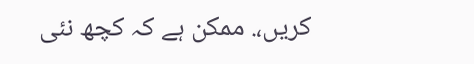کریں،. ممکن ہے کہ کچھ نئی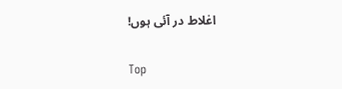اغلاط در آئی ہوں!

Top